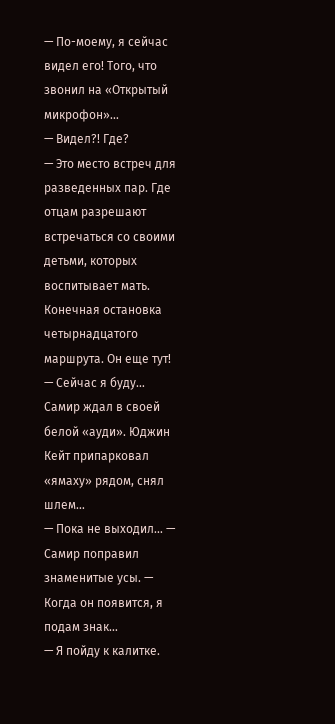— По-моему, я сейчас видел его! Того, что звонил на «Открытый микрофон»…
— Видел?! Где?
— Это место встреч для разведенных пар. Где отцам разрешают встречаться со своими детьми, которых воспитывает мать. Конечная остановка четырнадцатого маршрута. Он еще тут!
— Сейчас я буду…
Самир ждал в своей белой «ауди». Юджин Кейт припарковал «ямаху» рядом, снял шлем…
— Пока не выходил… — Самир поправил знаменитые усы. — Когда он появится, я подам знак…
— Я пойду к калитке.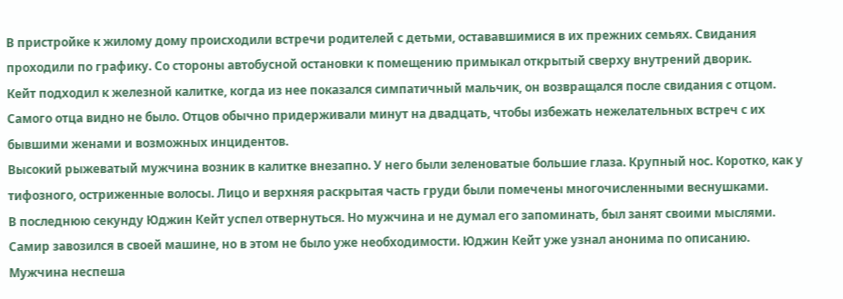В пристройке к жилому дому происходили встречи родителей с детьми, остававшимися в их прежних семьях. Свидания проходили по графику. Со стороны автобусной остановки к помещению примыкал открытый сверху внутрений дворик.
Кейт подходил к железной калитке, когда из нее показался симпатичный мальчик, он возвращался после свидания с отцом. Самого отца видно не было. Отцов обычно придерживали минут на двадцать, чтобы избежать нежелательных встреч с их бывшими женами и возможных инцидентов.
Высокий рыжеватый мужчина возник в калитке внезапно. У него были зеленоватые большие глаза. Крупный нос. Коротко, как у тифозного, остриженные волосы. Лицо и верхняя раскрытая часть груди были помечены многочисленными веснушками.
В последнюю секунду Юджин Кейт успел отвернуться. Но мужчина и не думал его запоминать, был занят своими мыслями.
Самир завозился в своей машине, но в этом не было уже необходимости. Юджин Кейт уже узнал анонима по описанию. Мужчина неспеша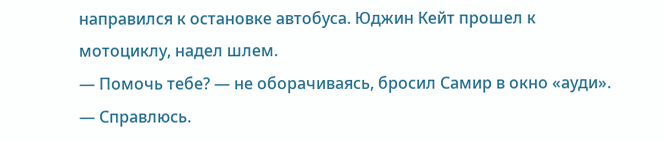направился к остановке автобуса. Юджин Кейт прошел к мотоциклу, надел шлем.
— Помочь тебе? — не оборачиваясь, бросил Самир в окно «ауди».
— Справлюсь.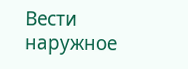Вести наружное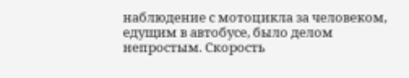наблюдение с мотоцикла за человеком, едущим в автобусе, было делом непростым. Скорость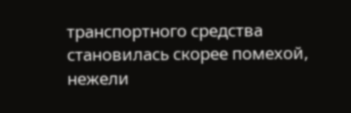транспортного средства становилась скорее помехой, нежели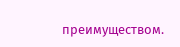преимуществом.